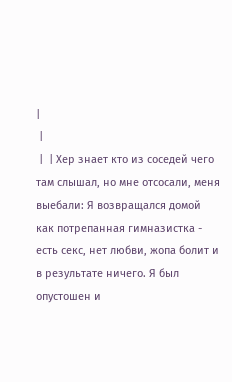|
 |
 |  | Хер знает кто из соседей чего там слышал, но мне отсосали, меня выебали: Я возвращался домой как потрепанная гимназистка - есть секс, нет любви, жопа болит и в результате ничего. Я был опустошен и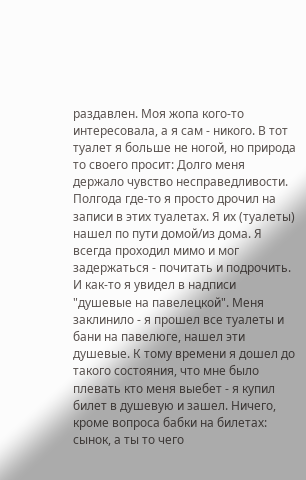раздавлен. Моя жопа кого-то интересовала, а я сам - никого. В тот туалет я больше не ногой, но природа то своего просит: Долго меня держало чувство несправедливости. Полгода где-то я просто дрочил на записи в этих туалетах. Я их (туалеты) нашел по пути домой/из дома. Я всегда проходил мимо и мог задержаться - почитать и подрочить. И как-то я увидел в надписи "душевые на павелецкой". Меня заклинило - я прошел все туалеты и бани на павелюге, нашел эти душевые. К тому времени я дошел до такого состояния, что мне было плевать кто меня выебет - я купил билет в душевую и зашел. Ничего, кроме вопроса бабки на билетах: сынок, а ты то чего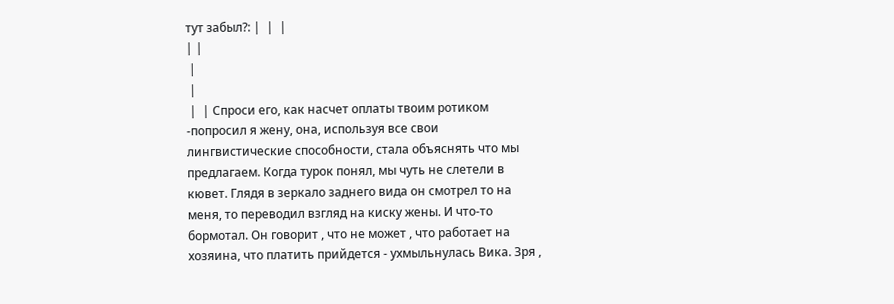тут забыл?: |  |  |
| |
 |
 |
 |  | Спроси его, как насчет оплаты твоим ротиком -попросил я жену, она, используя все свои лингвистические способности, стала объяснять что мы предлагаем. Когда турок понял, мы чуть не слетели в кювет. Глядя в зеркало заднего вида он смотрел то на меня, то переводил взгляд на киску жены. И что-то бормотал. Он говорит , что не может , что работает на хозяина, что платить прийдется - ухмыльнулась Вика. Зря ,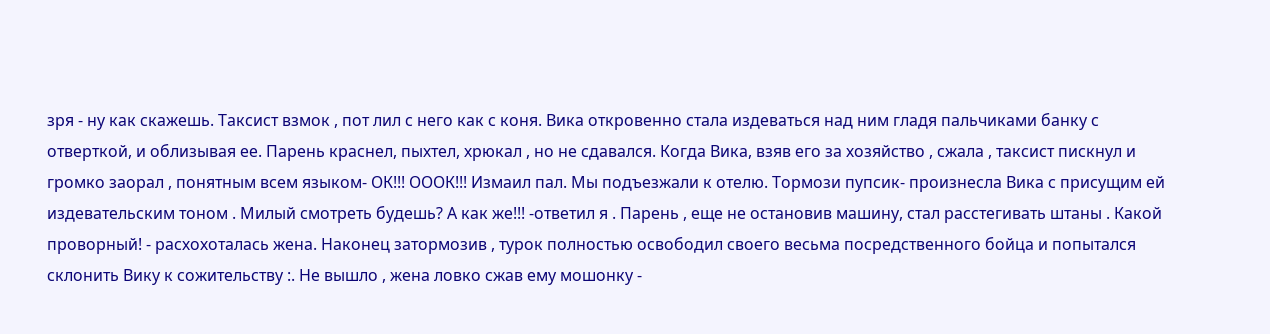зря - ну как скажешь. Таксист взмок , пот лил с него как с коня. Вика откровенно стала издеваться над ним гладя пальчиками банку с отверткой, и облизывая ее. Парень краснел, пыхтел, хрюкал , но не сдавался. Когда Вика, взяв его за хозяйство , сжала , таксист пискнул и громко заорал , понятным всем языком- ОК!!! ОООК!!! Измаил пал. Мы подъезжали к отелю. Тормози пупсик- произнесла Вика с присущим ей издевательским тоном . Милый смотреть будешь? А как же!!! -ответил я . Парень , еще не остановив машину, стал расстегивать штаны . Какой проворный! - расхохоталась жена. Наконец затормозив , турок полностью освободил своего весьма посредственного бойца и попытался склонить Вику к сожительству :. Не вышло , жена ловко сжав ему мошонку -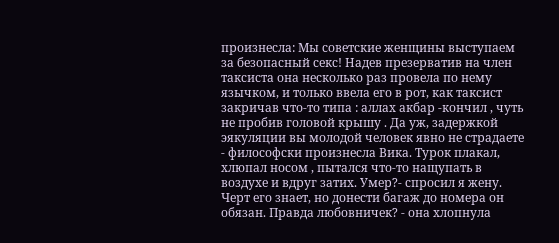произнесла: Мы советские женщины выступаем за безопасный секс! Надев презерватив на член таксиста она несколько раз провела по нему язычком, и только ввела его в рот, как таксист закричав что-то типа : аллах акбар -кончил , чуть не пробив головой крышу . Да уж, задержкой эякуляции вы молодой человек явно не страдаете - философски произнесла Вика. Турок плакал, хлюпал носом , пытался что-то нащупать в воздухе и вдруг затих. Умер?- спросил я жену. Черт его знает, но донести багаж до номера он обязан. Правда любовничек? - она хлопнула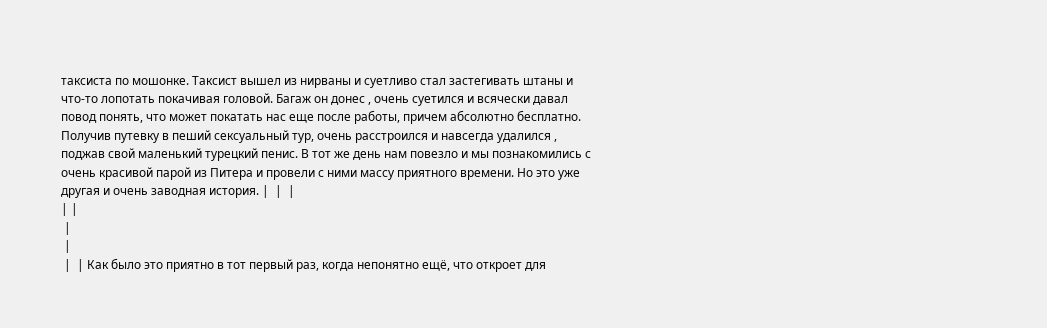таксиста по мошонке. Таксист вышел из нирваны и суетливо стал застегивать штаны и что-то лопотать покачивая головой. Багаж он донес , очень суетился и всячески давал повод понять, что может покатать нас еще после работы, причем абсолютно бесплатно. Получив путевку в пеший сексуальный тур, очень расстроился и навсегда удалился , поджав свой маленький турецкий пенис. В тот же день нам повезло и мы познакомились с очень красивой парой из Питера и провели с ними массу приятного времени. Но это уже другая и очень заводная история. |  |  |
| |
 |
 |
 |  | Как было это приятно в тот первый раз, когда непонятно ещё, что откроет для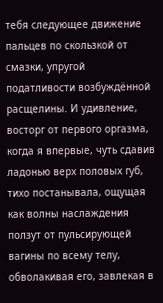тебя следующее движение пальцев по скользкой от смазки, упругой податливости возбуждённой расщелины. И удивление, восторг от первого оргазма, когда я впервые, чуть сдавив ладонью верх половых губ, тихо постанывала, ощущая как волны наслаждения ползут от пульсирующей вагины по всему телу, обволакивая его, завлекая в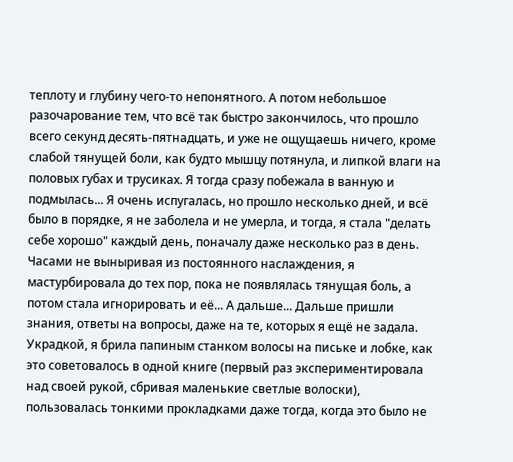теплоту и глубину чего-то непонятного. А потом небольшое разочарование тем, что всё так быстро закончилось, что прошло всего секунд десять-пятнадцать, и уже не ощущаешь ничего, кроме слабой тянущей боли, как будто мышцу потянула, и липкой влаги на половых губах и трусиках. Я тогда сразу побежала в ванную и подмылась... Я очень испугалась, но прошло несколько дней, и всё было в порядке, я не заболела и не умерла, и тогда, я стала "делать себе хорошо" каждый день, поначалу даже несколько раз в день. Часами не выныривая из постоянного наслаждения, я мастурбировала до тех пор, пока не появлялась тянущая боль, а потом стала игнорировать и её... А дальше... Дальше пришли знания, ответы на вопросы, даже на те, которых я ещё не задала. Украдкой, я брила папиным станком волосы на письке и лобке, как это советовалось в одной книге (первый раз экспериментировала над своей рукой, сбривая маленькие светлые волоски), пользовалась тонкими прокладками даже тогда, когда это было не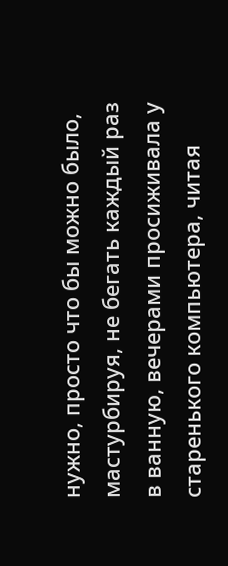нужно, просто что бы можно было, мастурбируя, не бегать каждый раз в ванную, вечерами просиживала у старенького компьютера, читая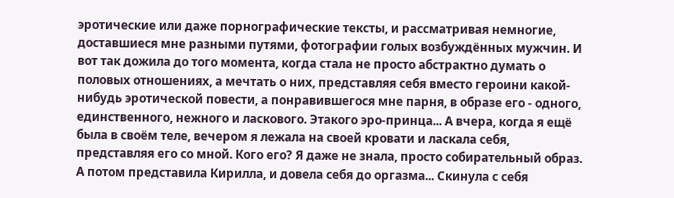эротические или даже порнографические тексты, и рассматривая немногие, доставшиеся мне разными путями, фотографии голых возбуждённых мужчин. И вот так дожила до того момента, когда стала не просто абстрактно думать о половых отношениях, а мечтать о них, представляя себя вместо героини какой-нибудь эротической повести, а понравившегося мне парня, в образе его - одного, единственного, нежного и ласкового. Этакого эро-принца... А вчера, когда я ещё была в своём теле, вечером я лежала на своей кровати и ласкала себя, представляя его со мной. Кого его? Я даже не знала, просто собирательный образ. А потом представила Кирилла, и довела себя до оргазма... Скинула с себя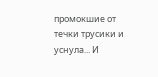промокшие от течки трусики и уснула... И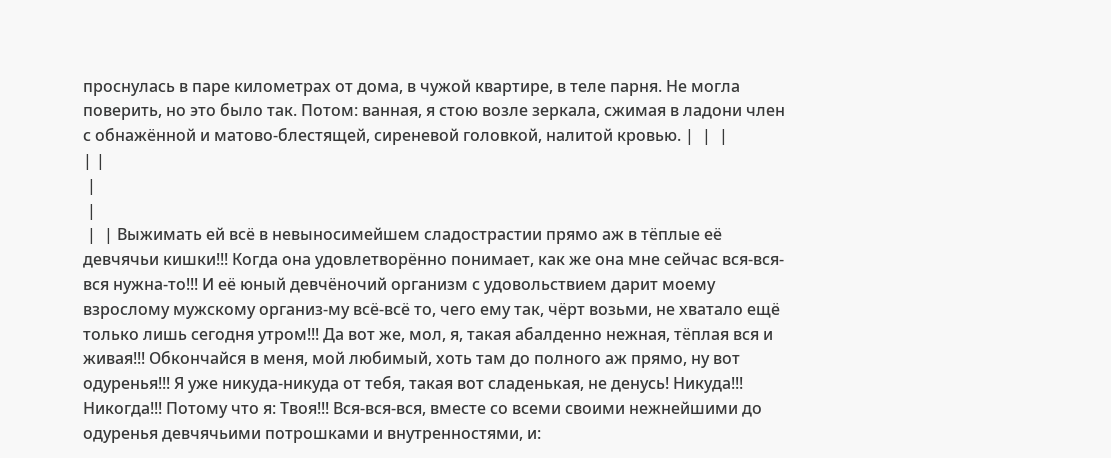проснулась в паре километрах от дома, в чужой квартире, в теле парня. Не могла поверить, но это было так. Потом: ванная, я стою возле зеркала, сжимая в ладони член с обнажённой и матово-блестящей, сиреневой головкой, налитой кровью. |  |  |
| |
 |
 |
 |  | Выжимать ей всё в невыносимейшем сладострастии прямо аж в тёплые её девчячьи кишки!!! Когда она удовлетворённо понимает, как же она мне сейчас вся-вся-вся нужна-то!!! И её юный девчёночий организм с удовольствием дарит моему взрослому мужскому организ-му всё-всё то, чего ему так, чёрт возьми, не хватало ещё только лишь сегодня утром!!! Да вот же, мол, я, такая абалденно нежная, тёплая вся и живая!!! Обкончайся в меня, мой любимый, хоть там до полного аж прямо, ну вот одуренья!!! Я уже никуда-никуда от тебя, такая вот сладенькая, не денусь! Никуда!!! Никогда!!! Потому что я: Твоя!!! Вся-вся-вся, вместе со всеми своими нежнейшими до одуренья девчячьими потрошками и внутренностями, и: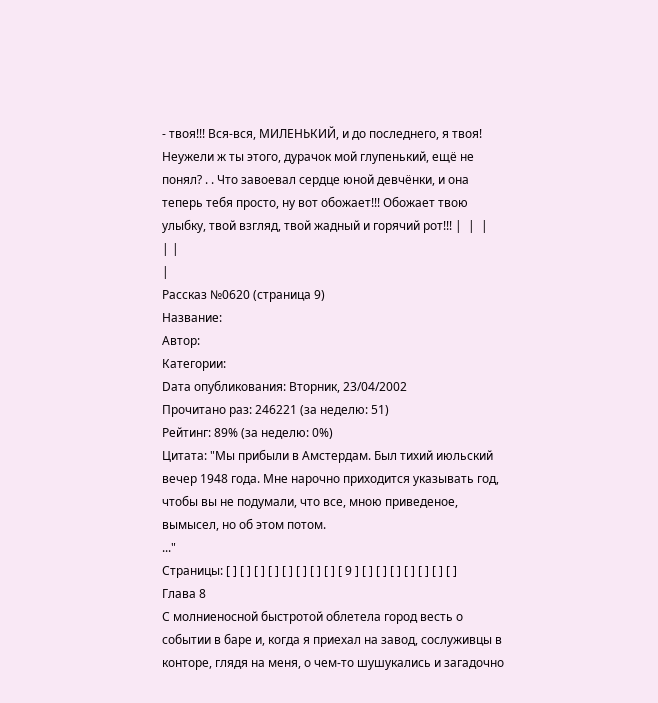- твоя!!! Вся-вся, МИЛЕНЬКИЙ, и до последнего, я твоя! Неужели ж ты этого, дурачок мой глупенький, ещё не понял? . . Что завоевал сердце юной девчёнки, и она теперь тебя просто, ну вот обожает!!! Обожает твою улыбку, твой взгляд, твой жадный и горячий рот!!! |  |  |
| |
|
Рассказ №0620 (страница 9)
Название:
Автор:
Категории:
Dата опубликования: Вторник, 23/04/2002
Прочитано раз: 246221 (за неделю: 51)
Рейтинг: 89% (за неделю: 0%)
Цитата: "Мы прибыли в Амстердам. Был тихий июльский вечер 1948 года. Мне нарочно приходится указывать год, чтобы вы не подумали, что все, мною приведеное, вымысел, но об этом потом.
..."
Страницы: [ ] [ ] [ ] [ ] [ ] [ ] [ ] [ ] [ 9 ] [ ] [ ] [ ] [ ] [ ] [ ] [ ]
Глава 8
С молниеносной быстротой облетела город весть о событии в баре и, когда я приехал на завод, сослуживцы в конторе, глядя на меня, о чем-то шушукались и загадочно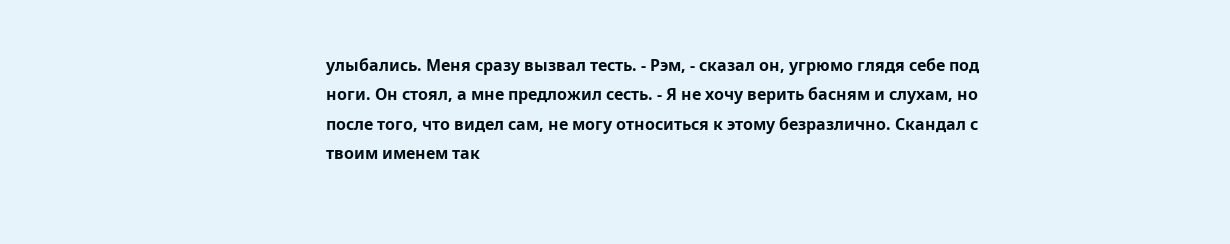улыбались. Меня сразу вызвал тесть. - Рэм, - сказал он, угрюмо глядя себе под ноги. Он стоял, а мне предложил сесть. - Я не хочу верить басням и слухам, но после того, что видел сам, не могу относиться к этому безразлично. Скандал с твоим именем так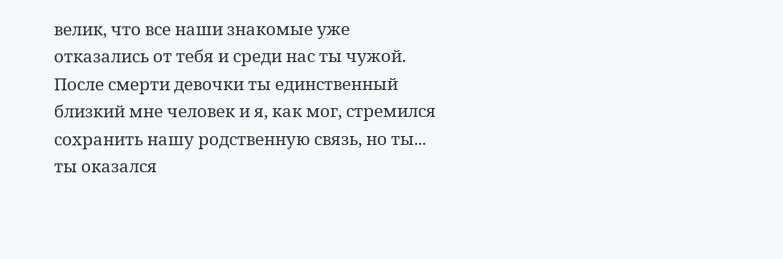велик, что все наши знакомые уже отказались от тебя и среди нас ты чужой. После смерти девочки ты единственный близкий мне человек и я, как мог, стремился сохранить нашу родственную связь, но ты... ты оказался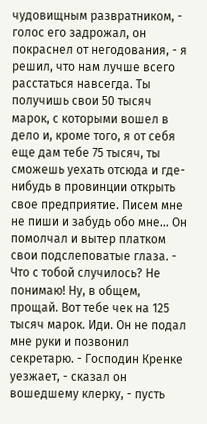чудовищным развратником, - голос его задрожал, он покраснел от негодования, - я решил, что нам лучше всего расстаться навсегда. Ты получишь свои 50 тысяч марок, с которыми вошел в дело и, кроме того, я от себя еще дам тебе 75 тысяч, ты сможешь уехать отсюда и где-нибудь в провинции открыть свое предприятие. Писем мне не пиши и забудь обо мне... Он помолчал и вытер платком свои подслеповатые глаза. - Что с тобой случилось? Не понимаю! Ну, в общем, прощай. Вот тебе чек на 125 тысяч марок. Иди. Он не подал мне руки и позвонил секретарю. - Господин Кренке уезжает, - сказал он вошедшему клерку, - пусть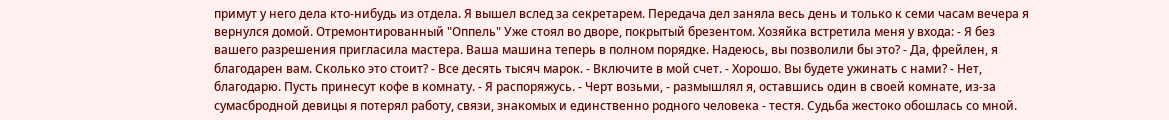примут у него дела кто-нибудь из отдела. Я вышел вслед за секретарем. Передача дел заняла весь день и только к семи часам вечера я вернулся домой. Отремонтированный "Оппель" Уже стоял во дворе, покрытый брезентом. Хозяйка встретила меня у входа: - Я без вашего разрешения пригласила мастера. Ваша машина теперь в полном порядке. Надеюсь, вы позволили бы это? - Да, фрейлен, я благодарен вам. Сколько это стоит? - Все десять тысяч марок. - Включите в мой счет. - Хорошо. Вы будете ужинать с нами? - Нет, благодарю. Пусть принесут кофе в комнату. - Я распоряжусь. - Черт возьми, - размышлял я, оставшись один в своей комнате, из-за сумасбродной девицы я потерял работу, связи, знакомых и единственно родного человека - тестя. Судьба жестоко обошлась со мной.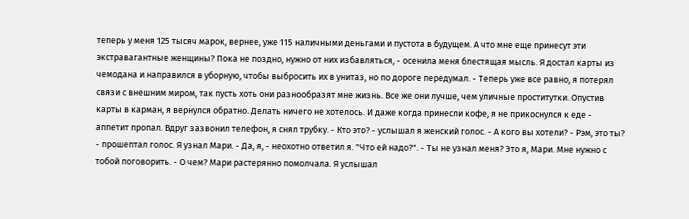теперь у меня 125 тысяч марок, вернее, уже 115 наличными деньгами и пустота в будущем. А что мне еще принесут эти экстравагантные женщины? Пока не поздно, нужно от них избавляться, - осенила меня блестящая мысль. Я достал карты из чемодана и направился в уборную, чтобы выбросить их в унитаз, но по дороге передумал. - Теперь уже все равно, я потерял связи с внешним миром, так пусть хоть они разнообразят мне жизнь. Все же они лучше, чем уличные проститутки. Опустив карты в карман, я вернулся обратно. Делать ничего не хотелось. И даже когда принесли кофе, я не прикоснулся к еде - аппетит пропал. Вдруг зазвонил телефон, я снял трубку. - Кто это? - услышал я женский голос. - А кого вы хотели? - Рэм, это ты? - прошептал голос. Я узнал Мари. - Да, я, - неохотно ответил я. "Что ей надо?". - Ты не узнал меня? Это я, Мари. Мне нужно с тобой поговорить. - О чем? Мари растерянно помолчала. Я услышал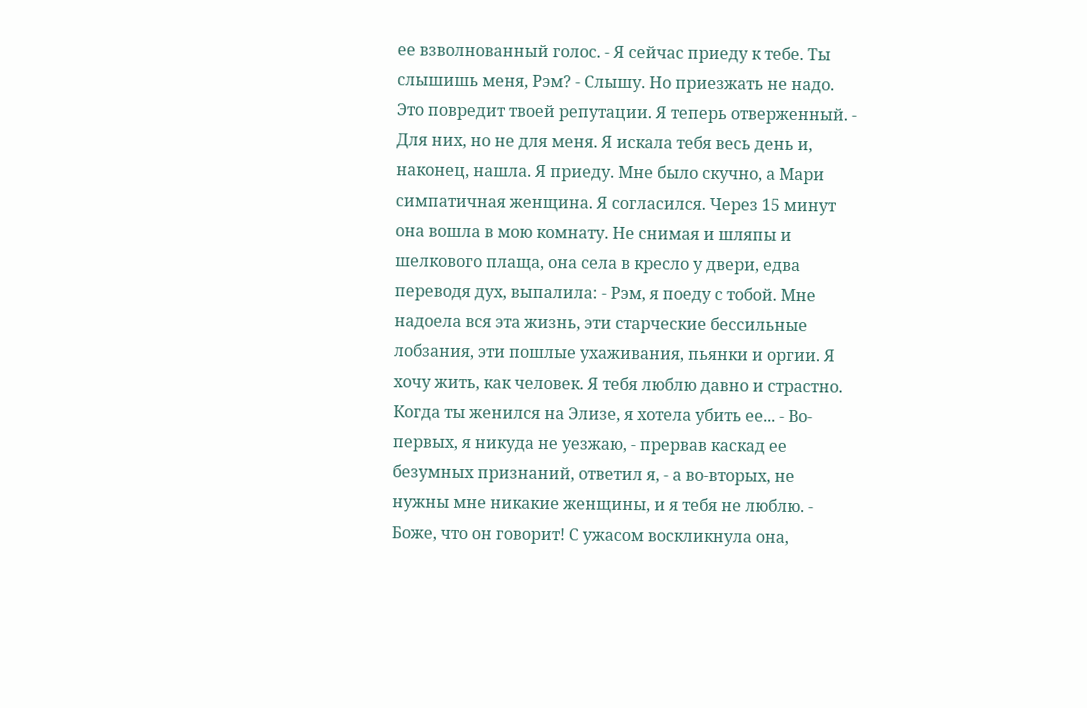ее взволнованный голос. - Я сейчас приеду к тебе. Ты слышишь меня, Рэм? - Слышу. Но приезжать не надо. Это повредит твоей репутации. Я теперь отверженный. - Для них, но не для меня. Я искала тебя весь день и, наконец, нашла. Я приеду. Мне было скучно, а Мари симпатичная женщина. Я согласился. Через 15 минут она вошла в мою комнату. Не снимая и шляпы и шелкового плаща, она села в кресло у двери, едва переводя дух, выпалила: - Рэм, я поеду с тобой. Мне надоела вся эта жизнь, эти старческие бессильные лобзания, эти пошлые ухаживания, пьянки и оргии. Я хочу жить, как человек. Я тебя люблю давно и страстно. Когда ты женился на Элизе, я хотела убить ее... - Во-первых, я никуда не уезжаю, - прервав каскад ее безумных признаний, ответил я, - а во-вторых, не нужны мне никакие женщины, и я тебя не люблю. - Боже, что он говорит! С ужасом воскликнула она,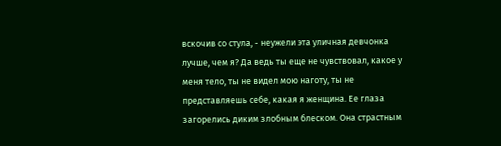вскочив со стула, - неужели эта уличная девчонка лучше, чем я? Да ведь ты еще не чувствовал, какое у меня тело, ты не видел мою наготу, ты не представляешь себе, какая я женщина. Ее глаза загорелись диким злобным блеском. Она страстным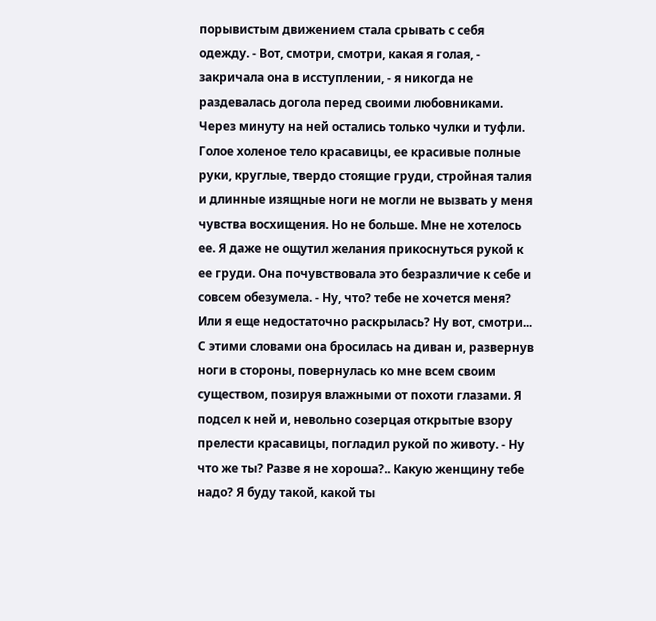порывистым движением стала срывать с себя одежду. - Вот, смотри, смотри, какая я голая, - закричала она в исступлении, - я никогда не раздевалась догола перед своими любовниками. Через минуту на ней остались только чулки и туфли. Голое холеное тело красавицы, ее красивые полные руки, круглые, твердо стоящие груди, стройная талия и длинные изящные ноги не могли не вызвать у меня чувства восхищения. Но не больше. Мне не хотелось ее. Я даже не ощутил желания прикоснуться рукой к ее груди. Она почувствовала это безразличие к себе и совсем обезумела. - Ну, что? тебе не хочется меня? Или я еще недостаточно раскрылась? Ну вот, смотри... С этими словами она бросилась на диван и, развернув ноги в стороны, повернулась ко мне всем своим существом, позируя влажными от похоти глазами. Я подсел к ней и, невольно созерцая открытые взору прелести красавицы, погладил рукой по животу. - Ну что же ты? Разве я не хороша?.. Какую женщину тебе надо? Я буду такой, какой ты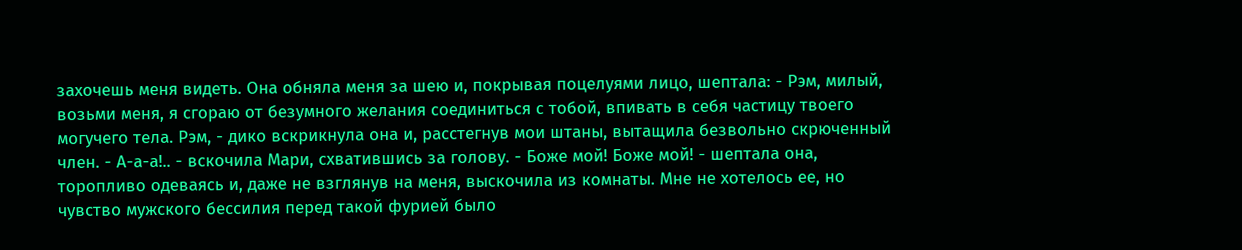захочешь меня видеть. Она обняла меня за шею и, покрывая поцелуями лицо, шептала: - Рэм, милый, возьми меня, я сгораю от безумного желания соединиться с тобой, впивать в себя частицу твоего могучего тела. Рэм, - дико вскрикнула она и, расстегнув мои штаны, вытащила безвольно скрюченный член. - А-а-а!.. - вскочила Мари, схватившись за голову. - Боже мой! Боже мой! - шептала она, торопливо одеваясь и, даже не взглянув на меня, выскочила из комнаты. Мне не хотелось ее, но чувство мужского бессилия перед такой фурией было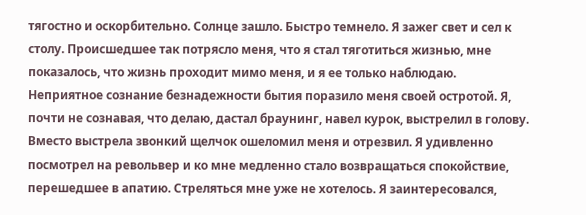тягостно и оскорбительно. Солнце зашло. Быстро темнело. Я зажег свет и сел к столу. Происшедшее так потрясло меня, что я стал тяготиться жизнью, мне показалось, что жизнь проходит мимо меня, и я ее только наблюдаю. Неприятное сознание безнадежности бытия поразило меня своей остротой. Я, почти не сознавая, что делаю, дастал браунинг, навел курок, выстрелил в голову. Вместо выстрела звонкий щелчок ошеломил меня и отрезвил. Я удивленно посмотрел на револьвер и ко мне медленно стало возвращаться спокойствие, перешедшее в апатию. Стреляться мне уже не хотелось. Я заинтересовался,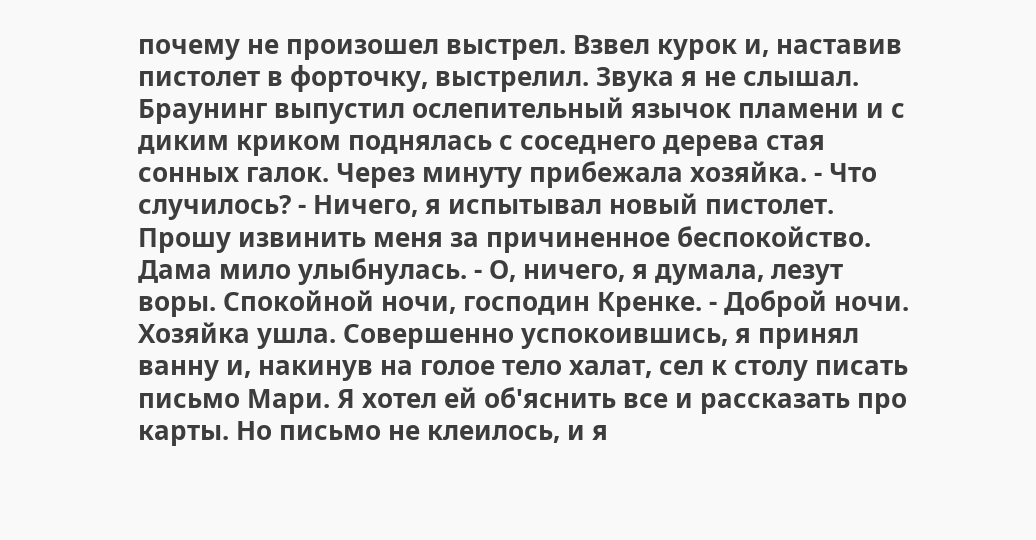почему не произошел выстрел. Взвел курок и, наставив пистолет в форточку, выстрелил. Звука я не слышал. Браунинг выпустил ослепительный язычок пламени и с диким криком поднялась с соседнего дерева стая сонных галок. Через минуту прибежала хозяйка. - Что случилось? - Ничего, я испытывал новый пистолет. Прошу извинить меня за причиненное беспокойство. Дама мило улыбнулась. - О, ничего, я думала, лезут воры. Спокойной ночи, господин Кренке. - Доброй ночи. Хозяйка ушла. Совершенно успокоившись, я принял ванну и, накинув на голое тело халат, сел к столу писать письмо Мари. Я хотел ей об'яснить все и рассказать про карты. Но письмо не клеилось, и я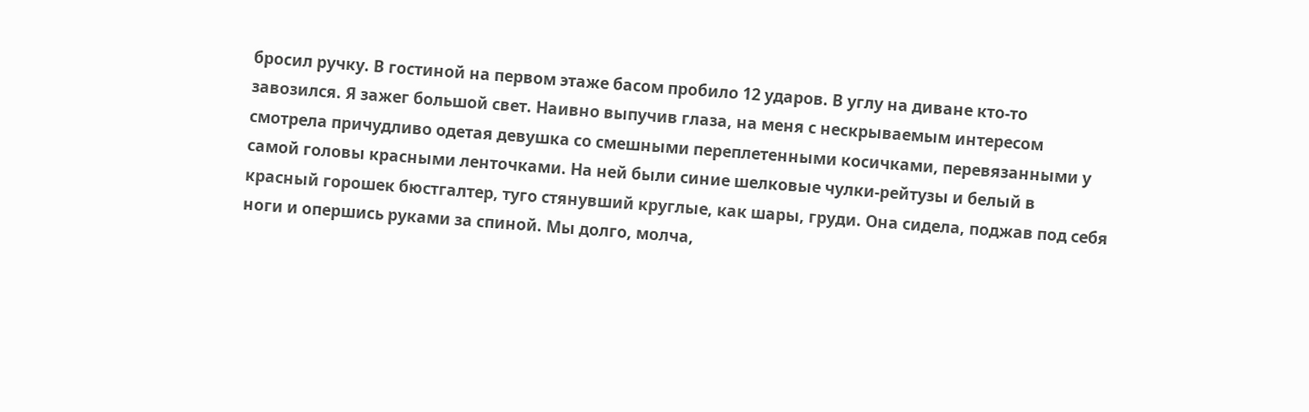бросил ручку. В гостиной на первом этаже басом пробило 12 ударов. В углу на диване кто-то завозился. Я зажег большой свет. Наивно выпучив глаза, на меня с нескрываемым интересом смотрела причудливо одетая девушка со смешными переплетенными косичками, перевязанными у самой головы красными ленточками. На ней были синие шелковые чулки-рейтузы и белый в красный горошек бюстгалтер, туго стянувший круглые, как шары, груди. Она сидела, поджав под себя ноги и опершись руками за спиной. Мы долго, молча,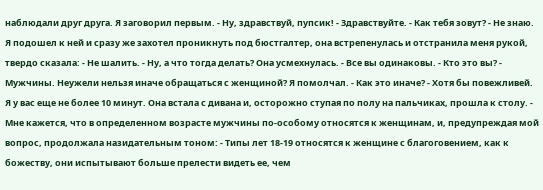наблюдали друг друга. Я заговорил первым. - Ну, здравствуй, пупсик! - Здравствуйте. - Как тебя зовут? - Не знаю. Я подошел к ней и сразу же захотел проникнуть под бюстгалтер, она встрепенулась и отстранила меня рукой, твердо сказала: - Не шалить. - Ну, а что тогда делать? Она усмехнулась. - Все вы одинаковы. - Кто это вы? - Мужчины. Неужели нельзя иначе обращаться с женщиной? Я помолчал. - Как это иначе? - Хотя бы повежливей. Я у вас еще не более 10 минут. Она встала с дивана и, осторожно ступая по полу на пальчиках, прошла к столу. - Мне кажется, что в определенном возрасте мужчины по-особому относятся к женщинам, и, предупреждая мой вопрос, продолжала назидательным тоном: - Типы лет 18-19 относятся к женщине с благоговением, как к божеству, они испытывают больше прелести видеть ее, чем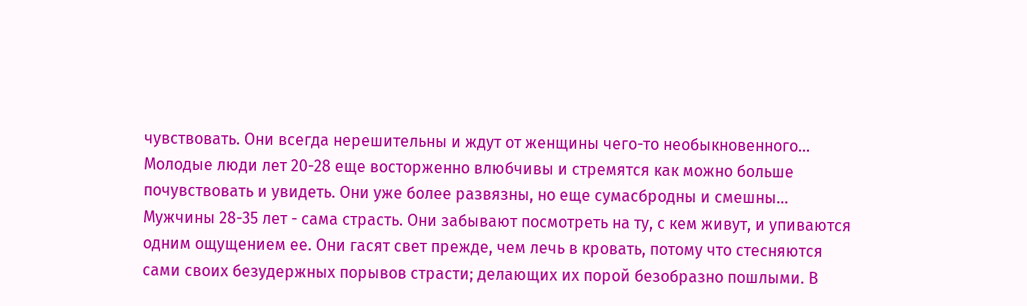чувствовать. Они всегда нерешительны и ждут от женщины чего-то необыкновенного... Молодые люди лет 20-28 еще восторженно влюбчивы и стремятся как можно больше почувствовать и увидеть. Они уже более развязны, но еще сумасбродны и смешны... Мужчины 28-35 лет - сама страсть. Они забывают посмотреть на ту, с кем живут, и упиваются одним ощущением ее. Они гасят свет прежде, чем лечь в кровать, потому что стесняются сами своих безудержных порывов страсти; делающих их порой безобразно пошлыми. В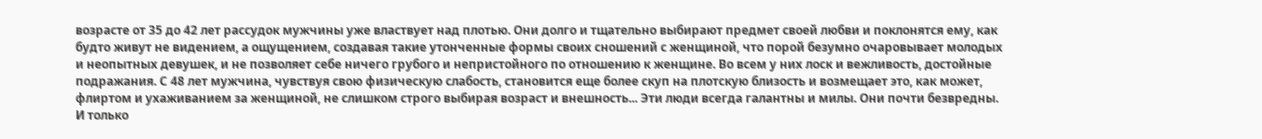возрасте от 35 до 42 лет рассудок мужчины уже властвует над плотью. Они долго и тщательно выбирают предмет своей любви и поклонятся ему, как будто живут не видением, а ощущением, создавая такие утонченные формы своих сношений с женщиной, что порой безумно очаровывает молодых и неопытных девушек, и не позволяет себе ничего грубого и непристойного по отношению к женщине. Во всем у них лоск и вежливость, достойные подражания. С 48 лет мужчина, чувствуя свою физическую слабость, становится еще более скуп на плотскую близость и возмещает это, как может, флиртом и ухаживанием за женщиной, не слишком строго выбирая возраст и внешность... Эти люди всегда галантны и милы. Они почти безвредны. И только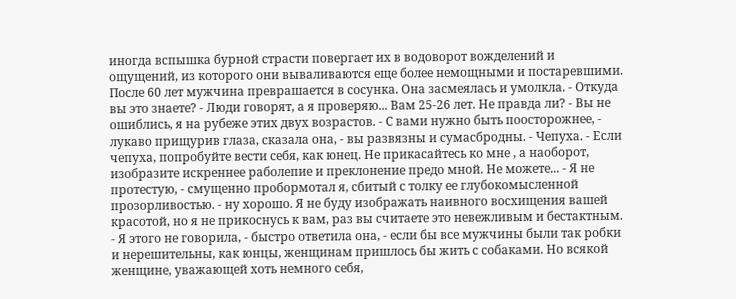иногда вспышка бурной страсти повергает их в водоворот вожделений и ощущений, из которого они вываливаются еще более немощными и постаревшими. После 60 лет мужчина преврашается в сосунка. Она засмеялась и умолкла. - Откуда вы это знаете? - Люди говорят, а я проверяю... Вам 25-26 лет. Не правда ли? - Вы не ошиблись, я на рубеже этих двух возрастов. - С вами нужно быть поосторожнее, - лукаво прищурив глаза, сказала она, - вы развязны и сумасбродны. - Чепуха. - Если чепуха, попробуйте вести себя, как юнец. Не прикасайтесь ко мне , а наоборот, изобразите искреннее раболепие и преклонение предо мной. Не можете... - Я не протестую, - смущенно пробормотал я, сбитый с толку ее глубокомысленной прозорливостью. - ну хорошо. Я не буду изображать наивного восхищения вашей красотой, но я не прикоснусь к вам, раз вы считаете это невежливым и бестактным. - Я этого не говорила, - быстро ответила она, - если бы все мужчины были так робки и нерешительны, как юнцы, женщинам пришлось бы жить с собаками. Но всякой женщине, уважающей хоть немного себя,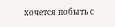хочется побыть с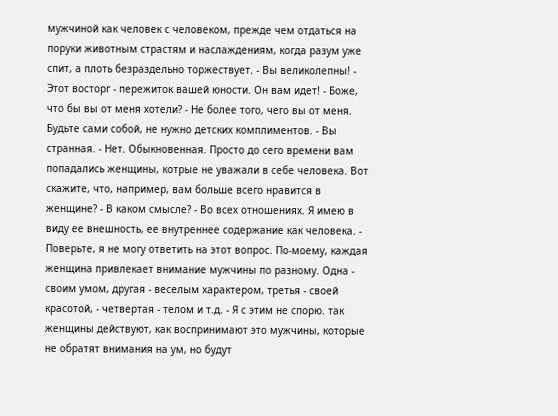мужчиной как человек с человеком, прежде чем отдаться на поруки животным страстям и наслаждениям, когда разум уже спит, а плоть безраздельно торжествует. - Вы великолепны! - Этот восторг - пережиток вашей юности. Он вам идет! - Боже, что бы вы от меня хотели? - Не более того, чего вы от меня. Будьте сами собой, не нужно детских комплиментов. - Вы странная. - Нет. Обыкновенная. Просто до сего времени вам попадались женщины, котрые не уважали в себе человека. Вот скажите, что, например, вам больше всего нравится в женщине? - В каком смысле? - Во всех отношениях. Я имею в виду ее внешность, ее внутреннее содержание как человека. - Поверьте, я не могу ответить на этот вопрос. По-моему, каждая женщина привлекает внимание мужчины по разному. Одна - своим умом, другая - веселым характером, третья - своей красотой, - четвертая - телом и т.д. - Я с этим не спорю. так женщины действуют, как воспринимают это мужчины, которые не обратят внимания на ум, но будут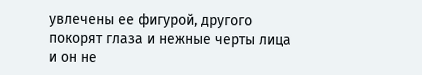увлечены ее фигурой, другого покорят глаза и нежные черты лица и он не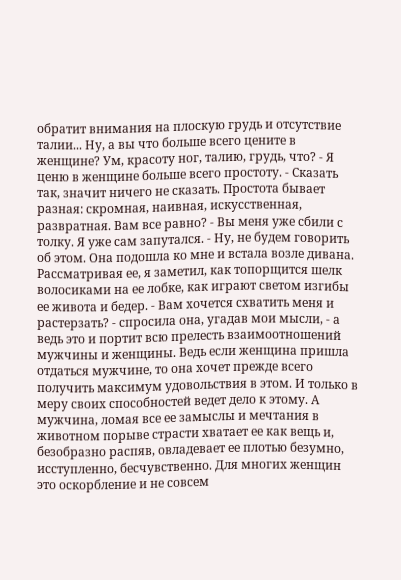обратит внимания на плоскую грудь и отсутствие талии... Ну, а вы что больше всего цените в женщине? Ум, красоту ног, талию, грудь, что? - Я ценю в женщине больше всего простоту. - Сказать так, значит ничего не сказать. Простота бывает разная: скромная, наивная, искусственная, развратная. Вам все равно? - Вы меня уже сбили с толку. Я уже сам запутался. - Ну, не будем говорить об этом. Она подошла ко мне и встала возле дивана. Рассматривая ее, я заметил, как топорщится шелк волосиками на ее лобке, как играют светом изгибы ее живота и бедер. - Вам хочется схватить меня и растерзать? - спросила она, угадав мои мысли, - а ведь это и портит всю прелесть взаимоотношений мужчины и женщины. Ведь если женщина пришла отдаться мужчине, то она хочет прежде всего получить максимум удовольствия в этом. И только в меру своих способностей ведет дело к этому. А мужчина, ломая все ее замыслы и мечтания в животном порыве страсти хватает ее как вещь и, безобразно распяв, овладевает ее плотью безумно, исступленно, бесчувственно. Для многих женщин это оскорбление и не совсем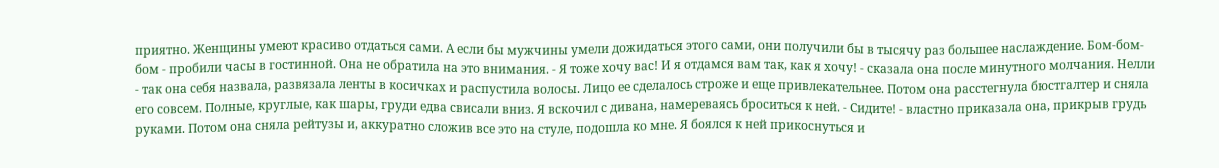приятно. Женщины умеют красиво отдаться сами. А если бы мужчины умели дожидаться этого сами, они получили бы в тысячу раз большее наслаждение. Бом-бом-бом - пробили часы в гостинной. Она не обратила на это внимания. - Я тоже хочу вас! И я отдамся вам так, как я хочу! - сказала она после минутного молчания. Нелли - так она себя назвала, развязала ленты в косичках и распустила волосы. Лицо ее сделалось строже и еще привлекательнее. Потом она расстегнула бюстгалтер и сняла его совсем. Полные, круглые, как шары, груди едва свисали вниз. Я вскочил с дивана, намереваясь броситься к ней. - Сидите! - властно приказала она, прикрыв грудь руками. Потом она сняла рейтузы и, аккуратно сложив все это на стуле, подошла ко мне. Я боялся к ней прикоснуться и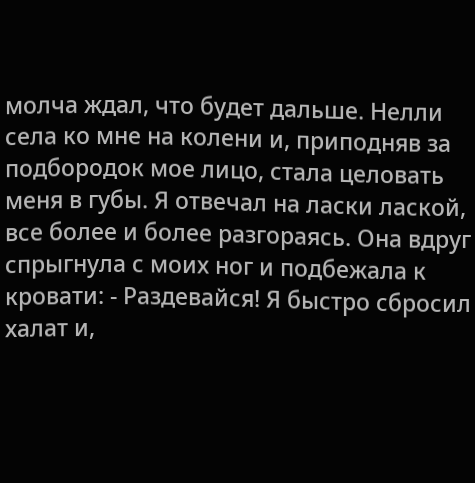молча ждал, что будет дальше. Нелли села ко мне на колени и, приподняв за подбородок мое лицо, стала целовать меня в губы. Я отвечал на ласки лаской, все более и более разгораясь. Она вдруг спрыгнула с моих ног и подбежала к кровати: - Раздевайся! Я быстро сбросил халат и,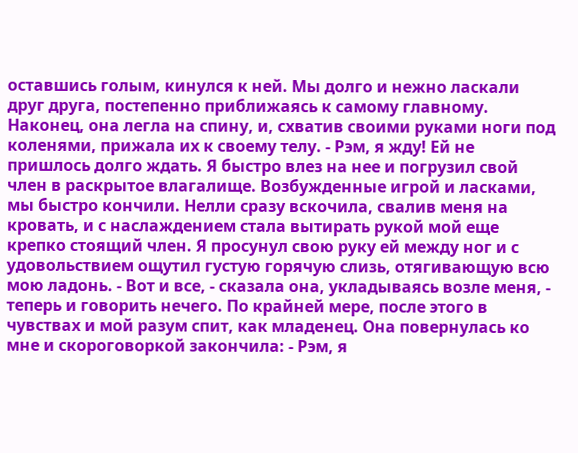оставшись голым, кинулся к ней. Мы долго и нежно ласкали друг друга, постепенно приближаясь к самому главному. Наконец, она легла на спину, и, схватив своими руками ноги под коленями, прижала их к своему телу. - Рэм, я жду! Ей не пришлось долго ждать. Я быстро влез на нее и погрузил свой член в раскрытое влагалище. Возбужденные игрой и ласками, мы быстро кончили. Нелли сразу вскочила, свалив меня на кровать, и с наслаждением стала вытирать рукой мой еще крепко стоящий член. Я просунул свою руку ей между ног и с удовольствием ощутил густую горячую слизь, отягивающую всю мою ладонь. - Вот и все, - сказала она, укладываясь возле меня, - теперь и говорить нечего. По крайней мере, после этого в чувствах и мой разум спит, как младенец. Она повернулась ко мне и скороговоркой закончила: - Рэм, я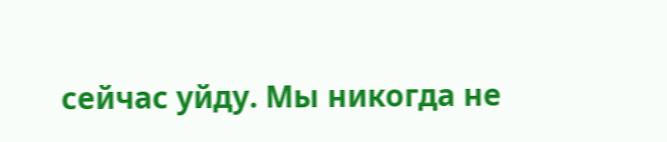сейчас уйду. Мы никогда не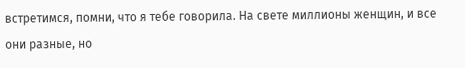встретимся, помни, что я тебе говорила. На свете миллионы женщин, и все они разные, но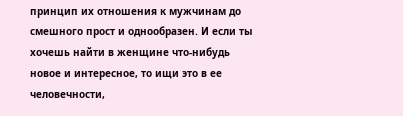принцип их отношения к мужчинам до смешного прост и однообразен. И если ты хочешь найти в женщине что-нибудь новое и интересное, то ищи это в ее человечности,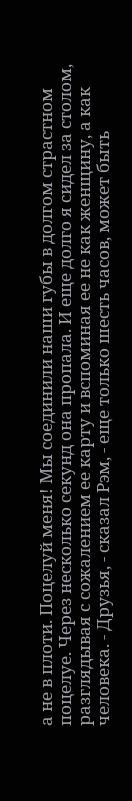а не в плоти. Поцелуй меня! Мы соединили наши губы в долгом страстном поцелуе. Через несколько секунд она пропала. И еще долго я сидел за столом, разглядывая с сожалением ее карту и вспоминая ее не как женщину, а как человека. - Друзья, - сказал Рэм, - еще только шесть часов, может быть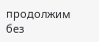продолжим без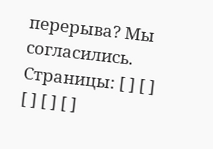перерыва? Мы согласились.
Страницы: [ ] [ ] [ ] [ ] [ ]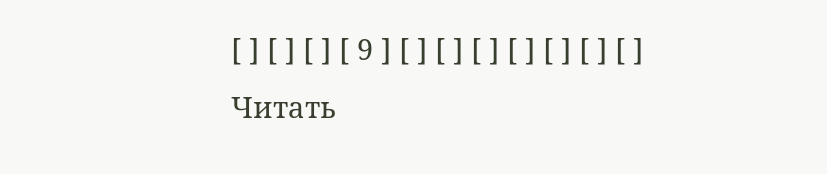[ ] [ ] [ ] [ 9 ] [ ] [ ] [ ] [ ] [ ] [ ] [ ]
Читать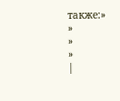также:»
»
»
»
|